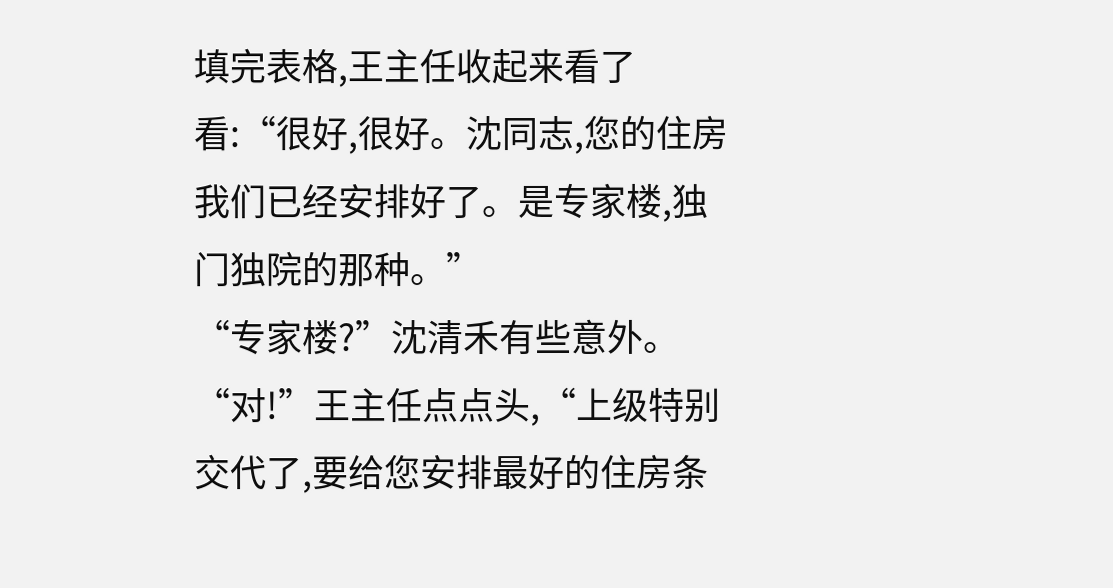填完表格,王主任收起来看了看:“很好,很好。沈同志,您的住房我们已经安排好了。是专家楼,独门独院的那种。”
“专家楼?”沈清禾有些意外。
“对!”王主任点点头,“上级特别交代了,要给您安排最好的住房条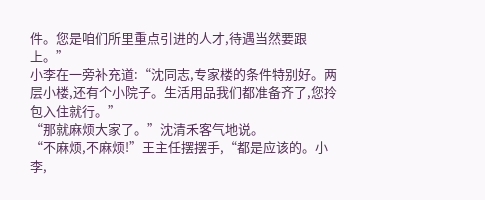件。您是咱们所里重点引进的人才,待遇当然要跟上。”
小李在一旁补充道:“沈同志,专家楼的条件特别好。两层小楼,还有个小院子。生活用品我们都准备齐了,您拎包入住就行。”
“那就麻烦大家了。”沈清禾客气地说。
“不麻烦,不麻烦!”王主任摆摆手,“都是应该的。小李,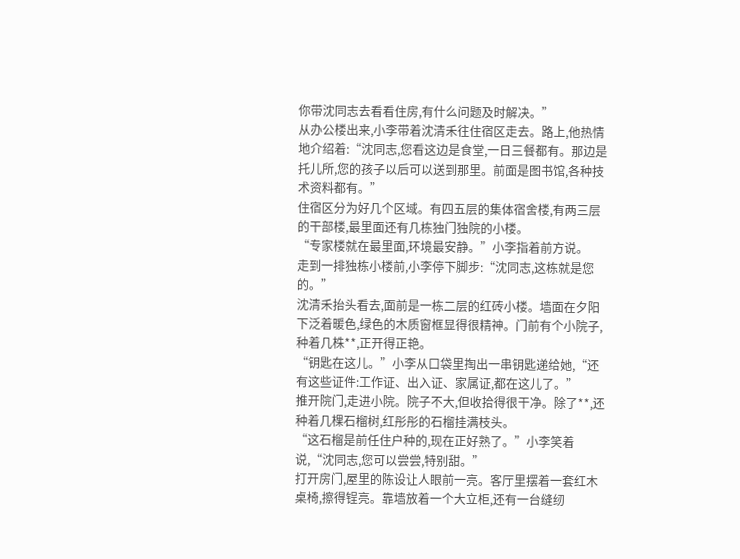你带沈同志去看看住房,有什么问题及时解决。”
从办公楼出来,小李带着沈清禾往住宿区走去。路上,他热情地介绍着:“沈同志,您看这边是食堂,一日三餐都有。那边是托儿所,您的孩子以后可以送到那里。前面是图书馆,各种技术资料都有。”
住宿区分为好几个区域。有四五层的集体宿舍楼,有两三层的干部楼,最里面还有几栋独门独院的小楼。
“专家楼就在最里面,环境最安静。”小李指着前方说。
走到一排独栋小楼前,小李停下脚步:“沈同志,这栋就是您的。”
沈清禾抬头看去,面前是一栋二层的红砖小楼。墙面在夕阳下泛着暖色,绿色的木质窗框显得很精神。门前有个小院子,种着几株**,正开得正艳。
“钥匙在这儿。”小李从口袋里掏出一串钥匙递给她,“还有这些证件:工作证、出入证、家属证,都在这儿了。”
推开院门,走进小院。院子不大,但收拾得很干净。除了**,还种着几棵石榴树,红彤彤的石榴挂满枝头。
“这石榴是前任住户种的,现在正好熟了。”小李笑着说,“沈同志,您可以尝尝,特别甜。”
打开房门,屋里的陈设让人眼前一亮。客厅里摆着一套红木桌椅,擦得锃亮。靠墙放着一个大立柜,还有一台缝纫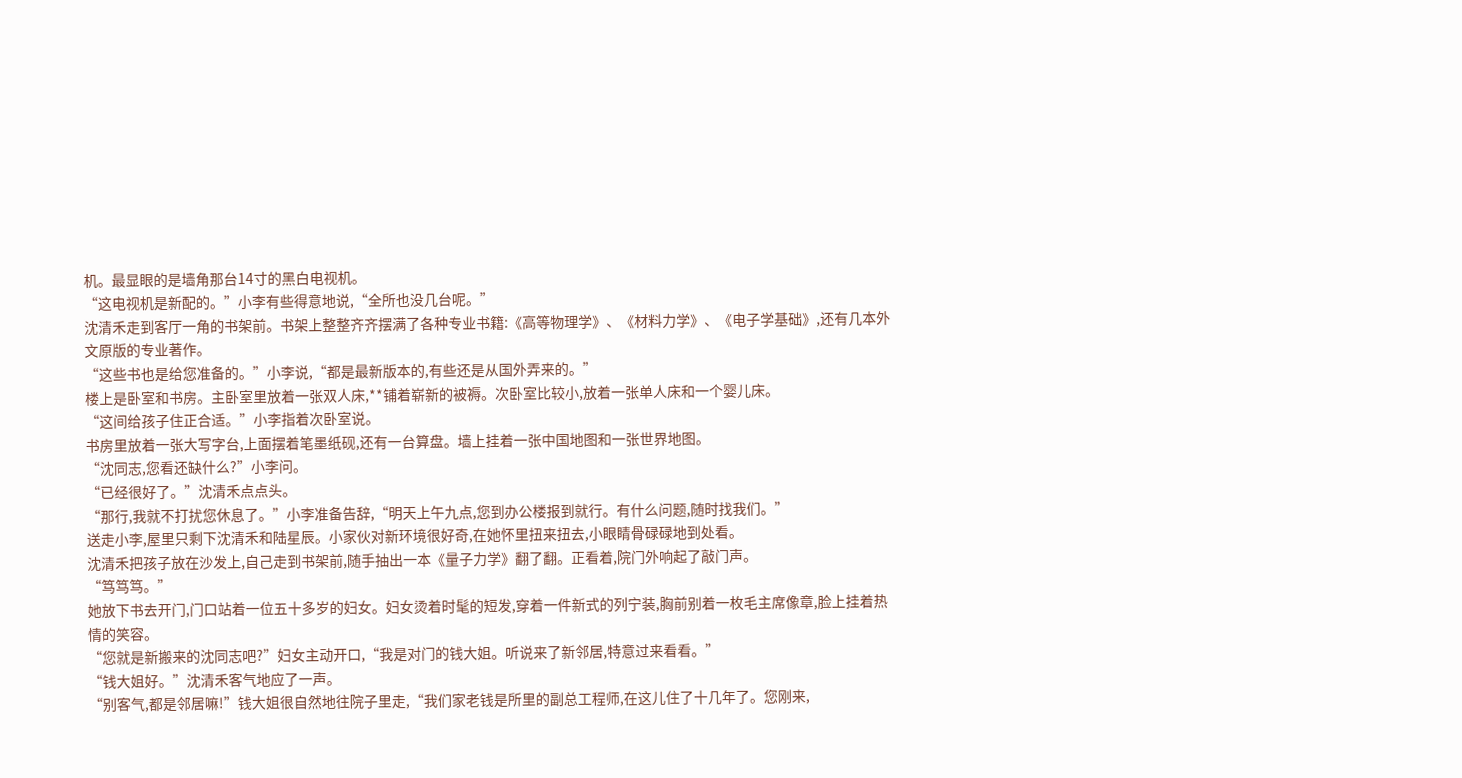机。最显眼的是墙角那台14寸的黑白电视机。
“这电视机是新配的。”小李有些得意地说,“全所也没几台呢。”
沈清禾走到客厅一角的书架前。书架上整整齐齐摆满了各种专业书籍:《高等物理学》、《材料力学》、《电子学基础》,还有几本外文原版的专业著作。
“这些书也是给您准备的。”小李说,“都是最新版本的,有些还是从国外弄来的。”
楼上是卧室和书房。主卧室里放着一张双人床,**铺着崭新的被褥。次卧室比较小,放着一张单人床和一个婴儿床。
“这间给孩子住正合适。”小李指着次卧室说。
书房里放着一张大写字台,上面摆着笔墨纸砚,还有一台算盘。墙上挂着一张中国地图和一张世界地图。
“沈同志,您看还缺什么?”小李问。
“已经很好了。”沈清禾点点头。
“那行,我就不打扰您休息了。”小李准备告辞,“明天上午九点,您到办公楼报到就行。有什么问题,随时找我们。”
送走小李,屋里只剩下沈清禾和陆星辰。小家伙对新环境很好奇,在她怀里扭来扭去,小眼睛骨碌碌地到处看。
沈清禾把孩子放在沙发上,自己走到书架前,随手抽出一本《量子力学》翻了翻。正看着,院门外响起了敲门声。
“笃笃笃。”
她放下书去开门,门口站着一位五十多岁的妇女。妇女烫着时髦的短发,穿着一件新式的列宁装,胸前别着一枚毛主席像章,脸上挂着热情的笑容。
“您就是新搬来的沈同志吧?”妇女主动开口,“我是对门的钱大姐。听说来了新邻居,特意过来看看。”
“钱大姐好。”沈清禾客气地应了一声。
“别客气,都是邻居嘛!”钱大姐很自然地往院子里走,“我们家老钱是所里的副总工程师,在这儿住了十几年了。您刚来,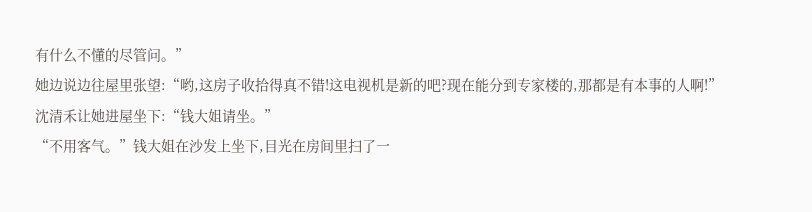有什么不懂的尽管问。”
她边说边往屋里张望:“哟,这房子收拾得真不错!这电视机是新的吧?现在能分到专家楼的,那都是有本事的人啊!”
沈清禾让她进屋坐下:“钱大姐请坐。”
“不用客气。”钱大姐在沙发上坐下,目光在房间里扫了一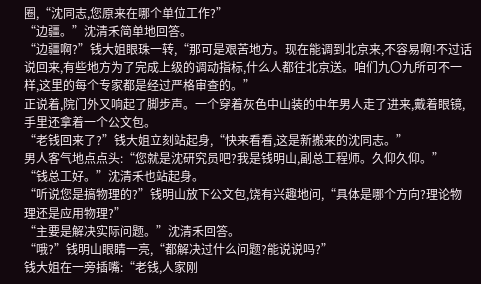圈,“沈同志,您原来在哪个单位工作?”
“边疆。”沈清禾简单地回答。
“边疆啊?”钱大姐眼珠一转,“那可是艰苦地方。现在能调到北京来,不容易啊!不过话说回来,有些地方为了完成上级的调动指标,什么人都往北京送。咱们九〇九所可不一样,这里的每个专家都是经过严格审查的。”
正说着,院门外又响起了脚步声。一个穿着灰色中山装的中年男人走了进来,戴着眼镜,手里还拿着一个公文包。
“老钱回来了?”钱大姐立刻站起身,“快来看看,这是新搬来的沈同志。”
男人客气地点点头:“您就是沈研究员吧?我是钱明山,副总工程师。久仰久仰。”
“钱总工好。”沈清禾也站起身。
“听说您是搞物理的?”钱明山放下公文包,饶有兴趣地问,“具体是哪个方向?理论物理还是应用物理?”
“主要是解决实际问题。”沈清禾回答。
“哦?”钱明山眼睛一亮,“都解决过什么问题?能说说吗?”
钱大姐在一旁插嘴:“老钱,人家刚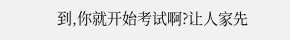到,你就开始考试啊?让人家先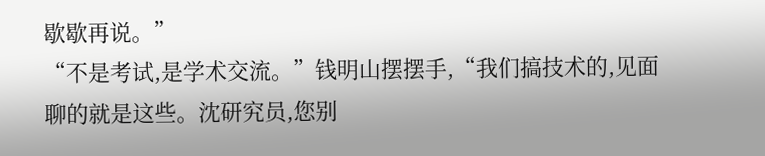歇歇再说。”
“不是考试,是学术交流。”钱明山摆摆手,“我们搞技术的,见面聊的就是这些。沈研究员,您别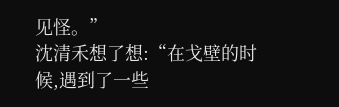见怪。”
沈清禾想了想:“在戈壁的时候,遇到了一些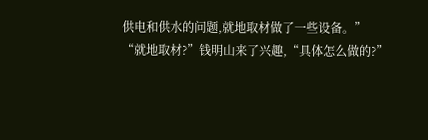供电和供水的问题,就地取材做了一些设备。”
“就地取材?”钱明山来了兴趣,“具体怎么做的?”